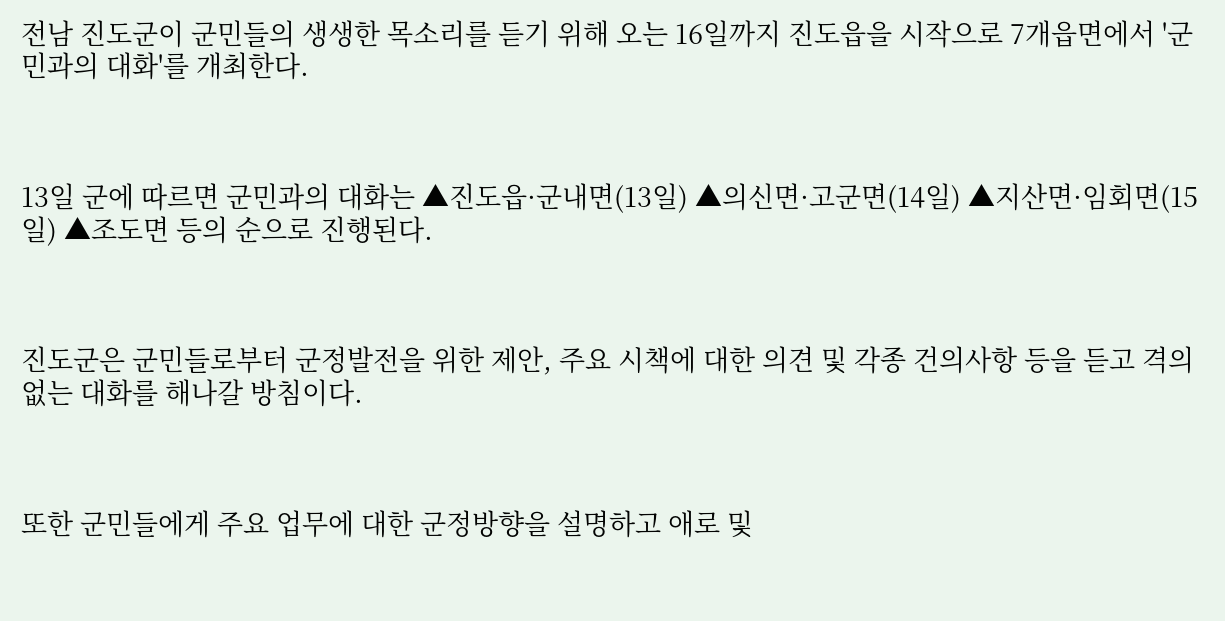전남 진도군이 군민들의 생생한 목소리를 듣기 위해 오는 16일까지 진도읍을 시작으로 7개읍면에서 '군민과의 대화'를 개최한다.



13일 군에 따르면 군민과의 대화는 ▲진도읍·군내면(13일) ▲의신면·고군면(14일) ▲지산면·임회면(15일) ▲조도면 등의 순으로 진행된다.



진도군은 군민들로부터 군정발전을 위한 제안, 주요 시책에 대한 의견 및 각종 건의사항 등을 듣고 격의 없는 대화를 해나갈 방침이다.



또한 군민들에게 주요 업무에 대한 군정방향을 설명하고 애로 및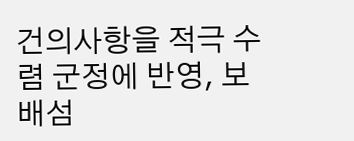건의사항을 적극 수렴 군정에 반영, 보배섬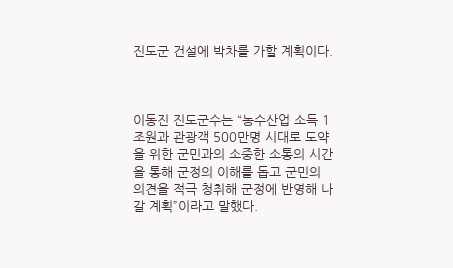진도군 건설에 박차를 가할 계획이다.



이동진 진도군수는 “농수산업 소득 1조원과 관광객 500만명 시대로 도약을 위한 군민과의 소중한 소통의 시간을 통해 군정의 이해를 돕고 군민의 의견을 적극 청취해 군정에 반영해 나갈 계획”이라고 말했다.